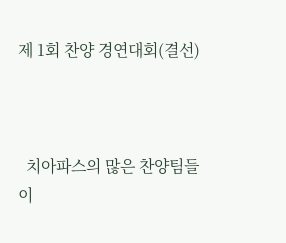제 1회 찬양 경연대회(결선)



  치아파스의 많은 찬양팀들이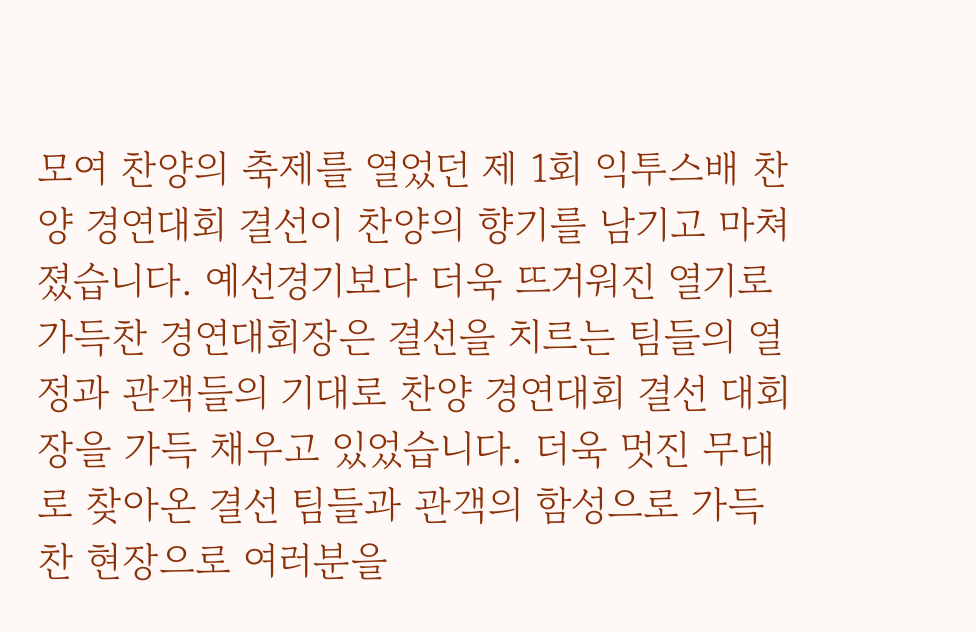모여 찬양의 축제를 열었던 제 1회 익투스배 찬양 경연대회 결선이 찬양의 향기를 남기고 마쳐졌습니다. 예선경기보다 더욱 뜨거워진 열기로 가득찬 경연대회장은 결선을 치르는 팀들의 열정과 관객들의 기대로 찬양 경연대회 결선 대회장을 가득 채우고 있었습니다. 더욱 멋진 무대로 찾아온 결선 팀들과 관객의 함성으로 가득찬 현장으로 여러분을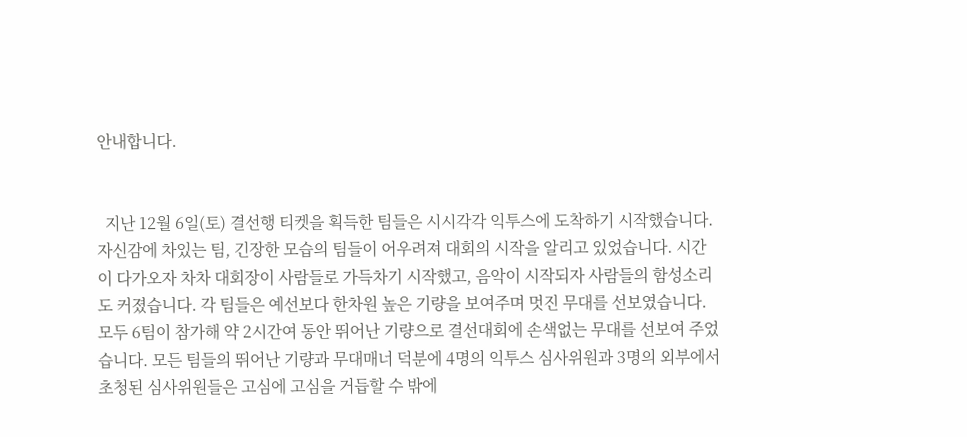안내합니다.


  지난 12월 6일(토) 결선행 티켓을 획득한 팀들은 시시각각 익투스에 도착하기 시작했습니다. 자신감에 차있는 팀, 긴장한 모습의 팀들이 어우려져 대회의 시작을 알리고 있었습니다. 시간이 다가오자 차차 대회장이 사람들로 가득차기 시작했고, 음악이 시작되자 사람들의 함성소리도 커졌습니다. 각 팀들은 예선보다 한차원 높은 기량을 보여주며 멋진 무대를 선보였습니다. 모두 6팀이 참가해 약 2시간여 동안 뛰어난 기량으로 결선대회에 손색없는 무대를 선보여 주었습니다. 모든 팀들의 뛰어난 기량과 무대매너 덕분에 4명의 익투스 심사위원과 3명의 외부에서 초청된 심사위원들은 고심에 고심을 거듭할 수 밖에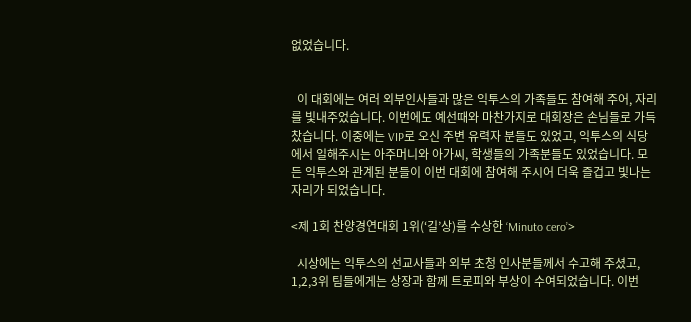없었습니다.


  이 대회에는 여러 외부인사들과 많은 익투스의 가족들도 참여해 주어, 자리를 빛내주었습니다. 이번에도 예선때와 마찬가지로 대회장은 손님들로 가득찼습니다. 이중에는 VIP로 오신 주변 유력자 분들도 있었고, 익투스의 식당에서 일해주시는 아주머니와 아가씨, 학생들의 가족분들도 있었습니다. 모든 익투스와 관계된 분들이 이번 대회에 참여해 주시어 더욱 즐겁고 빛나는 자리가 되었습니다.

<제 1회 찬양경연대회 1위(‘길’상)를 수상한 ‘Minuto cero’>

  시상에는 익투스의 선교사들과 외부 초청 인사분들께서 수고해 주셨고, 1,2,3위 팀들에게는 상장과 함께 트로피와 부상이 수여되었습니다. 이번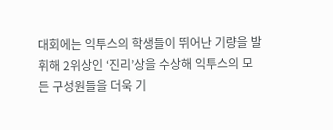대회에는 익투스의 학생들이 뛰어난 기량을 발휘해 2위상인 ‘진리’상을 수상해 익투스의 모든 구성원들을 더욱 기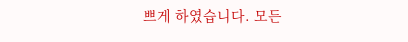쁘게 하였습니다. 모든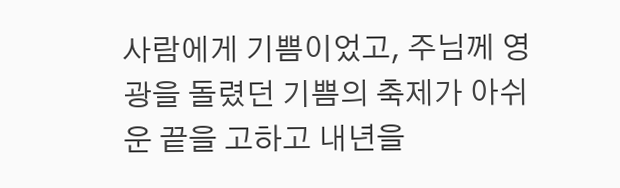사람에게 기쁨이었고, 주님께 영광을 돌렸던 기쁨의 축제가 아쉬운 끝을 고하고 내년을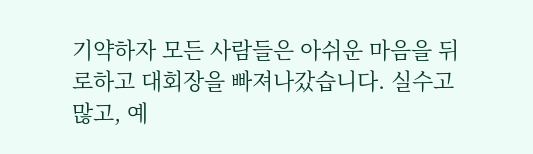기약하자 모든 사람들은 아쉬운 마음을 뒤로하고 대회장을 빠져나갔습니다. 실수고 많고, 예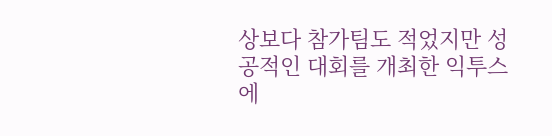상보다 참가팀도 적었지만 성공적인 대회를 개최한 익투스에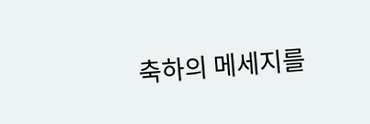축하의 메세지를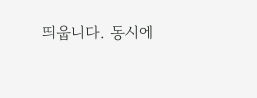띄웁니다. 동시에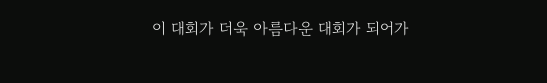이 대회가 더욱 아름다운 대회가 되어가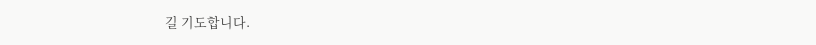길 기도합니다.